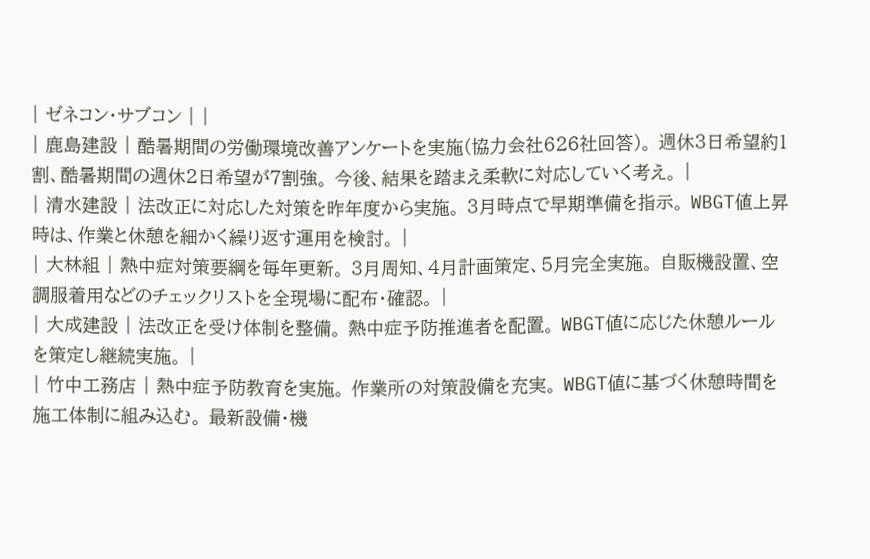| ゼネコン・サブコン | |
| 鹿島建設 | 酷暑期間の労働環境改善アンケートを実施(協力会社626社回答)。 週休3日希望約1割、酷暑期間の週休2日希望が7割強。 今後、結果を踏まえ柔軟に対応していく考え。 |
| 清水建設 | 法改正に対応した対策を昨年度から実施。 3月時点で早期準備を指示。 WBGT値上昇時は、作業と休憩を細かく繰り返す運用を検討。 |
| 大林組 | 熱中症対策要綱を毎年更新。 3月周知、4月計画策定、5月完全実施。 自販機設置、空調服着用などのチェックリストを全現場に配布・確認。 |
| 大成建設 | 法改正を受け体制を整備。 熱中症予防推進者を配置。 WBGT値に応じた休憩ルールを策定し継続実施。 |
| 竹中工務店 | 熱中症予防教育を実施。 作業所の対策設備を充実。 WBGT値に基づく休憩時間を施工体制に組み込む。 最新設備・機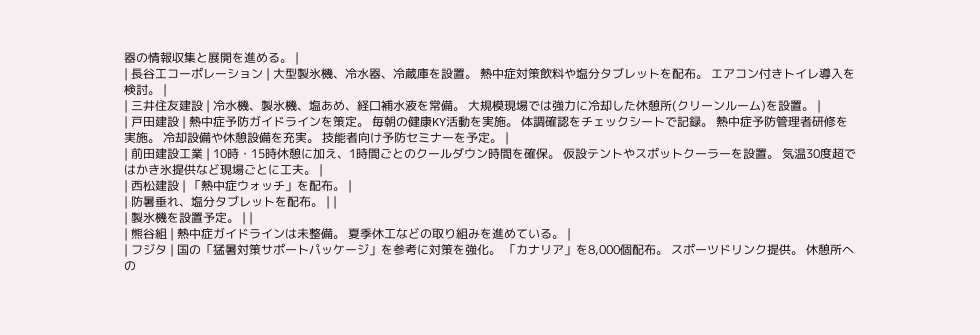器の情報収集と展開を進める。 |
| 長谷工コーポレーション | 大型製氷機、冷水器、冷蔵庫を設置。 熱中症対策飲料や塩分タブレットを配布。 エアコン付きトイレ導入を検討。 |
| 三井住友建設 | 冷水機、製氷機、塩あめ、経口補水液を常備。 大規模現場では強力に冷却した休憩所(クリーンルーム)を設置。 |
| 戸田建設 | 熱中症予防ガイドラインを策定。 毎朝の健康KY活動を実施。 体調確認をチェックシートで記録。 熱中症予防管理者研修を実施。 冷却設備や休憩設備を充実。 技能者向け予防セミナーを予定。 |
| 前田建設工業 | 10時・15時休憩に加え、1時間ごとのクールダウン時間を確保。 仮設テントやスポットクーラーを設置。 気温30度超ではかき氷提供など現場ごとに工夫。 |
| 西松建設 | 「熱中症ウォッチ」を配布。 |
| 防暑垂れ、塩分タブレットを配布。 | |
| 製氷機を設置予定。 | |
| 熊谷組 | 熱中症ガイドラインは未整備。 夏季休工などの取り組みを進めている。 |
| フジタ | 国の「猛暑対策サポートパッケージ」を参考に対策を強化。 「カナリア」を8,000個配布。 スポーツドリンク提供。 休憩所への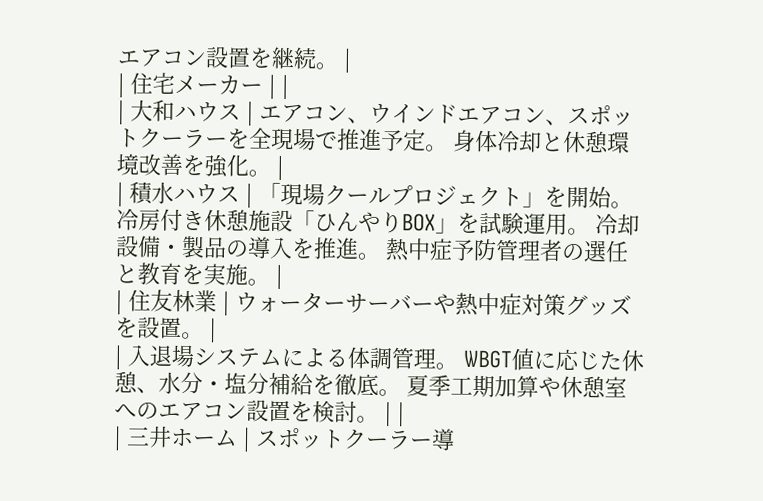エアコン設置を継続。 |
| 住宅メーカー | |
| 大和ハウス | エアコン、ウインドエアコン、スポットクーラーを全現場で推進予定。 身体冷却と休憩環境改善を強化。 |
| 積水ハウス | 「現場クールプロジェクト」を開始。 冷房付き休憩施設「ひんやりBOX」を試験運用。 冷却設備・製品の導入を推進。 熱中症予防管理者の選任と教育を実施。 |
| 住友林業 | ウォーターサーバーや熱中症対策グッズを設置。 |
| 入退場システムによる体調管理。 WBGT値に応じた休憩、水分・塩分補給を徹底。 夏季工期加算や休憩室へのエアコン設置を検討。 | |
| 三井ホーム | スポットクーラー導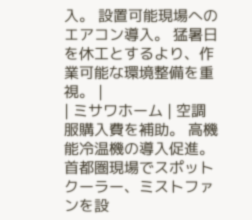入。 設置可能現場へのエアコン導入。 猛暑日を休工とするより、作業可能な環境整備を重視。 |
| ミサワホーム | 空調服購入費を補助。 高機能冷温機の導入促進。 首都圏現場でスポットクーラー、ミストファンを設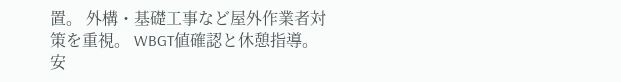置。 外構・基礎工事など屋外作業者対策を重視。 WBGT値確認と休憩指導。 安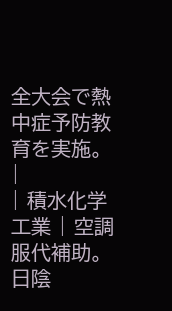全大会で熱中症予防教育を実施。 |
| 積水化学工業 | 空調服代補助。 日陰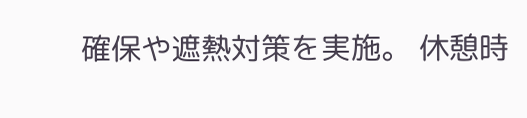確保や遮熱対策を実施。 休憩時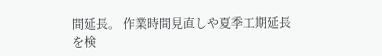間延長。 作業時間見直しや夏季工期延長を検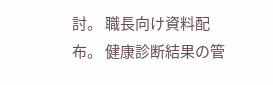討。 職長向け資料配布。 健康診断結果の管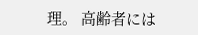理。 高齢者には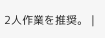2人作業を推奨。 |